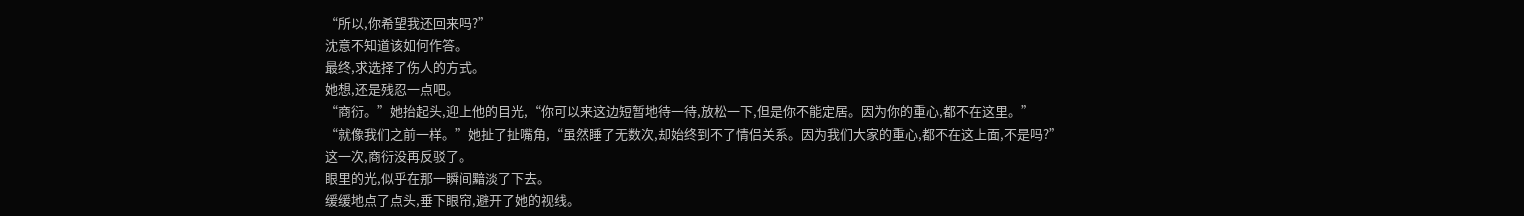“所以,你希望我还回来吗?”
沈意不知道该如何作答。
最终,求选择了伤人的方式。
她想,还是残忍一点吧。
“商衍。”她抬起头,迎上他的目光,“你可以来这边短暂地待一待,放松一下,但是你不能定居。因为你的重心,都不在这里。”
“就像我们之前一样。”她扯了扯嘴角,“虽然睡了无数次,却始终到不了情侣关系。因为我们大家的重心,都不在这上面,不是吗?”
这一次,商衍没再反驳了。
眼里的光,似乎在那一瞬间黯淡了下去。
缓缓地点了点头,垂下眼帘,避开了她的视线。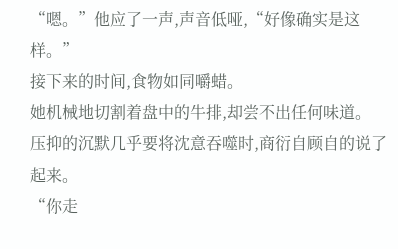“嗯。”他应了一声,声音低哑,“好像确实是这样。”
接下来的时间,食物如同嚼蜡。
她机械地切割着盘中的牛排,却尝不出任何味道。
压抑的沉默几乎要将沈意吞噬时,商衍自顾自的说了起来。
“你走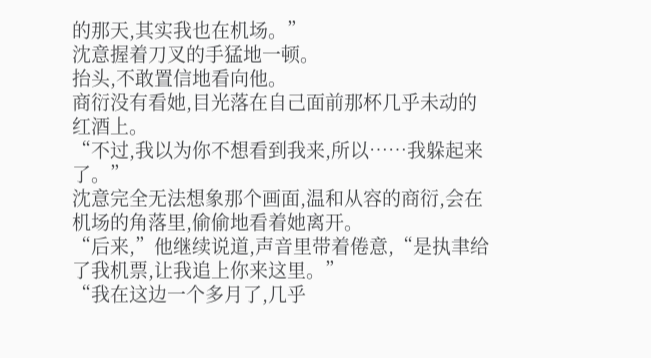的那天,其实我也在机场。”
沈意握着刀叉的手猛地一顿。
抬头,不敢置信地看向他。
商衍没有看她,目光落在自己面前那杯几乎未动的红酒上。
“不过,我以为你不想看到我来,所以……我躲起来了。”
沈意完全无法想象那个画面,温和从容的商衍,会在机场的角落里,偷偷地看着她离开。
“后来,”他继续说道,声音里带着倦意,“是执聿给了我机票,让我追上你来这里。”
“我在这边一个多月了,几乎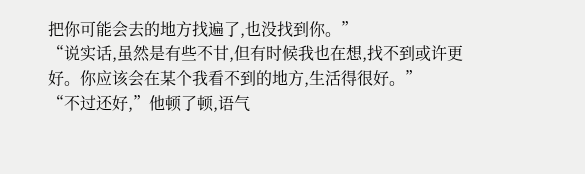把你可能会去的地方找遍了,也没找到你。”
“说实话,虽然是有些不甘,但有时候我也在想,找不到或许更好。你应该会在某个我看不到的地方,生活得很好。”
“不过还好,”他顿了顿,语气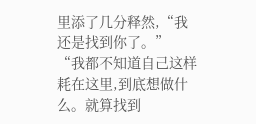里添了几分释然,“我还是找到你了。”
“我都不知道自己这样耗在这里,到底想做什么。就算找到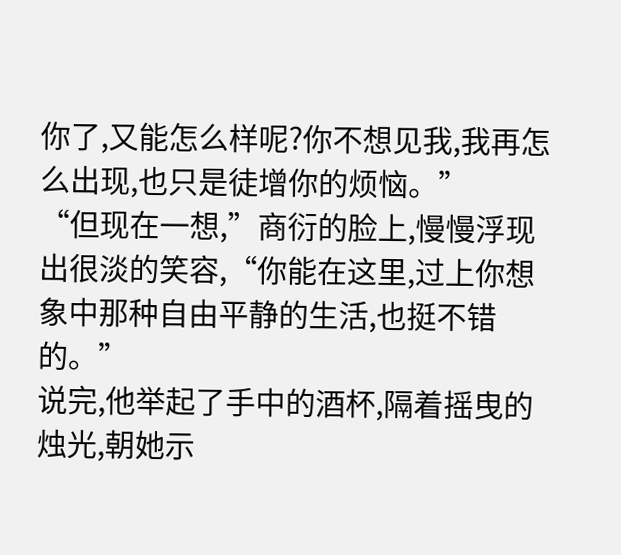你了,又能怎么样呢?你不想见我,我再怎么出现,也只是徒增你的烦恼。”
“但现在一想,”商衍的脸上,慢慢浮现出很淡的笑容,“你能在这里,过上你想象中那种自由平静的生活,也挺不错的。”
说完,他举起了手中的酒杯,隔着摇曳的烛光,朝她示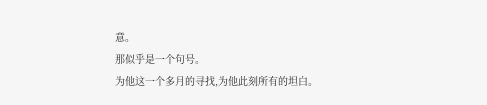意。
那似乎是一个句号。
为他这一个多月的寻找,为他此刻所有的坦白。